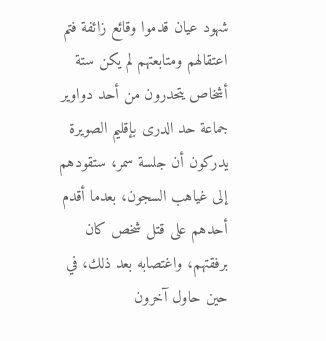شهود عيان قدموا وقائع زائفة فتم اعتقالهم ومتابعتهم لم يكن ستة أشخاص يتحدرون من أحد دواوير جماعة حد الدرى بإقليم الصويرة يدركون أن جلسة سمر، ستقودهم إلى غياهب السجون، بعدما أقدم أحدهم على قتل شخص كان برفقتهم، واغتصابه بعد ذلك، في حين حاول آخرون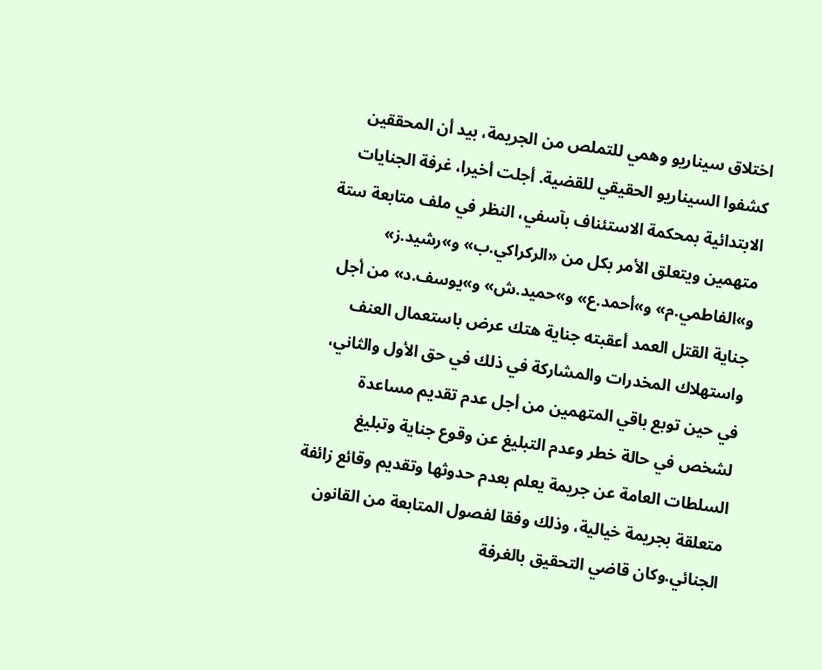اختلاق سيناريو وهمي للتملص من الجريمة، بيد أن المحققين كشفوا السيناريو الحقيقي للقضية. أجلت أخيرا، غرفة الجنايات الابتدائية بمحكمة الاستئناف بآسفي، النظر في ملف متابعة ستة متهمين ويتعلق الأمر بكل من «الركراكي.ب» و»رشيد.ز» و»الفاطمي.م» و»أحمد.ع» و»حميد.ش» و»يوسف.د» من أجل جناية القتل العمد أعقبته جناية هتك عرض باستعمال العنف واستهلاك المخدرات والمشاركة في ذلك في حق الأول والثاني، في حين توبع باقي المتهمين من أجل عدم تقديم مساعدة لشخص في حالة خطر وعدم التبليغ عن وقوع جناية وتبليغ السلطات العامة عن جريمة يعلم بعدم حدوثها وتقديم وقائع زائفة متعلقة بجريمة خيالية، وذلك وفقا لفصول المتابعة من القانون الجنائي.وكان قاضي التحقيق بالغرفة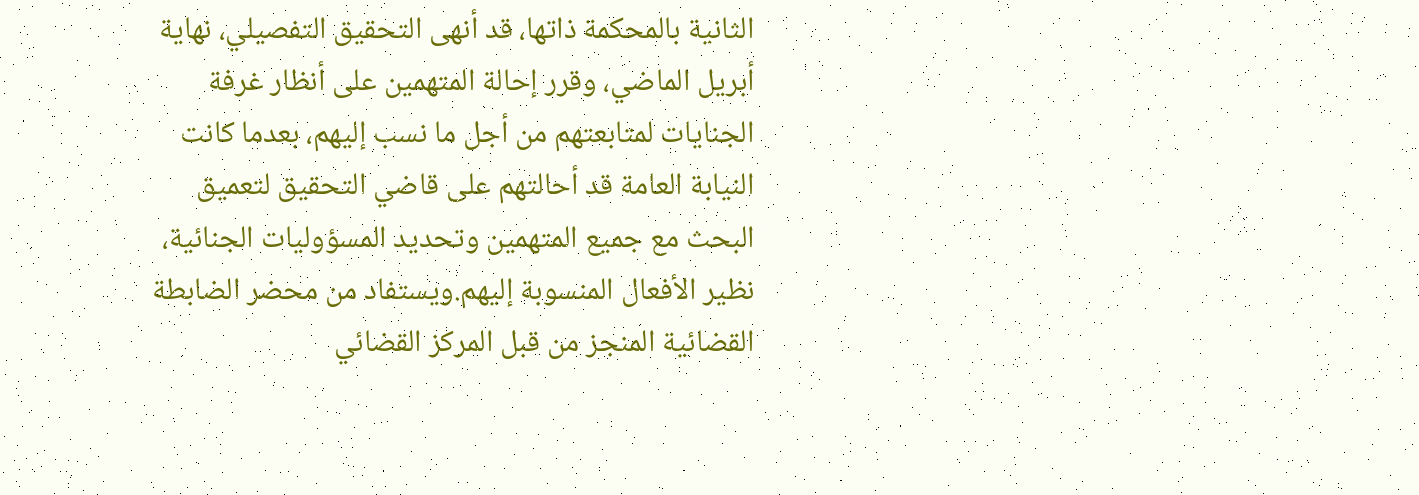الثانية بالمحكمة ذاتها، قد أنهى التحقيق التفصيلي، نهاية أبريل الماضي، وقرر إحالة المتهمين على أنظار غرفة الجنايات لمتابعتهم من أجل ما نسب إليهم، بعدما كانت النيابة العامة قد أحالتهم على قاضي التحقيق لتعميق البحث مع جميع المتهمين وتحديد المسؤوليات الجنائية، نظير الأفعال المنسوبة إليهم.ويستفاد من محضر الضابطة القضائية المنجز من قبل المركز القضائي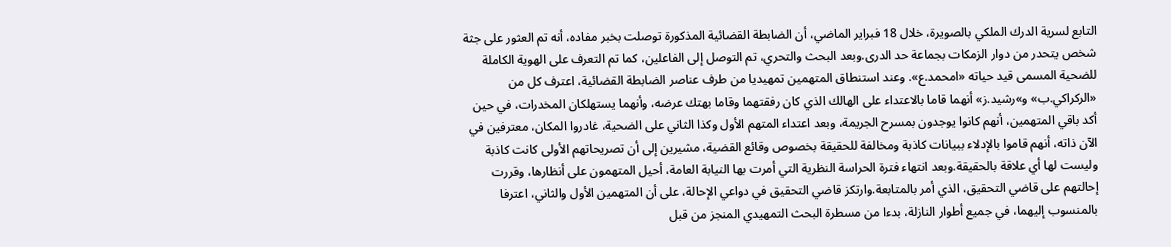التابع لسرية الدرك الملكي بالصويرة، خلال 18 فبراير الماضي، أن الضابطة القضائية المذكورة توصلت بخبر مفاده، أنه تم العثور على جثة شخص يتحدر من دوار الزمكات بجماعة حد الدرى.وبعد البحث والتحري، تم التوصل إلى الفاعلين، كما تم التعرف على الهوية الكاملة للضحية المسمى قيد حياته «امحمد.ع». وعند استنطاق المتهمين تمهيديا من طرف عناصر الضابطة القضائية، اعترف كل من «الركراكي.ب» و»رشيد.ز» أنهما قاما بالاعتداء على الهالك الذي كان رفقتهما وقاما بهتك عرضه، وأنهما يستهلكان المخدرات، في حين أكد باقي المتهمين، أنهم كانوا يوجدون بمسرح الجريمة، وبعد اعتداء المتهم الأول وكذا الثاني على الضحية، غادروا المكان، معترفين في الآن ذاته، أنهم قاموا بالإدلاء ببيانات كاذبة ومخالفة للحقيقة بخصوص وقائع القضية، مشيرين إلى أن تصريحاتهم الأولى كانت كاذبة وليست لها أي علاقة بالحقيقة.وبعد انتهاء فترة الحراسة النظرية التي أمرت بها النيابة العامة، أحيل المتهمون على أنظارها، وقررت إحالتهم على قاضي التحقيق، الذي أمر بالمتابعة.وارتكز قاضي التحقيق في دواعي الإحالة، على أن المتهمين الأول والثاني، اعترفا بالمنسوب إليهما، في جميع أطوار النازلة، بدءا من مسطرة البحث التمهيدي المنجز من قبل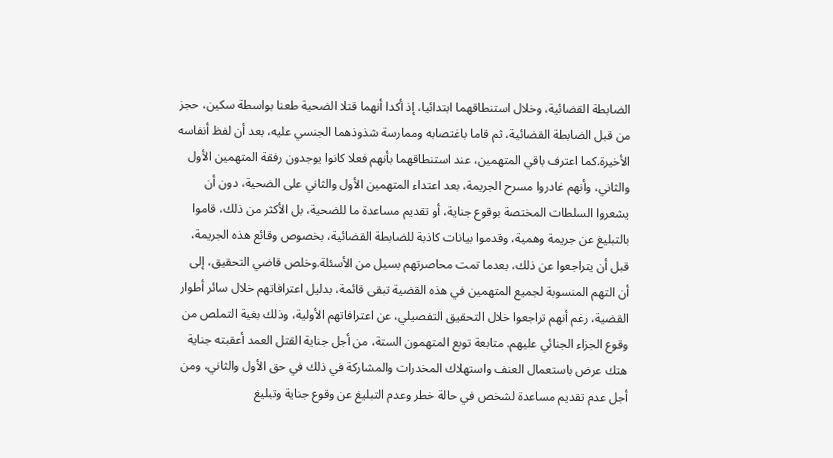الضابطة القضائية، وخلال استنطاقهما ابتدائيا، إذ أكدا أنهما قتلا الضحية طعنا بواسطة سكين، حجز من قبل الضابطة القضائية، ثم قاما باغتصابه وممارسة شذوذهما الجنسي عليه، بعد أن لفظ أنفاسه الأخيرة.كما اعترف باقي المتهمين، عند استنطاقهما بأنهم فعلا كانوا يوجدون رفقة المتهمين الأول والثاني، وأنهم غادروا مسرح الجريمة، بعد اعتداء المتهمين الأول والثاني على الضحية، دون أن يشعروا السلطات المختصة بوقوع جناية، أو تقديم مساعدة ما للضحية، بل الأكثر من ذلك، قاموا بالتبليغ عن جريمة وهمية، وقدموا بيانات كاذبة للضابطة القضائية، بخصوص وقائع هذه الجريمة، قبل أن يتراجعوا عن ذلك، بعدما تمت محاصرتهم بسيل من الأسئلة.وخلص قاضي التحقيق، إلى أن التهم المنسوبة لجميع المتهمين في هذه القضية تبقى قائمة، بدليل اعترافاتهم خلال سائر أطوار القضية، رغم أنهم تراجعوا خلال التحقيق التفصيلي، عن اعترافاتهم الأولية، وذلك بغية التملص من وقوع الجزاء الجنائي عليهم. متابعة توبع المتهمون الستة، من أجل جناية القتل العمد أعقبته جناية هتك عرض باستعمال العنف واستهلاك المخدرات والمشاركة في ذلك في حق الأول والثاني، ومن أجل عدم تقديم مساعدة لشخص في حالة خطر وعدم التبليغ عن وقوع جناية وتبليغ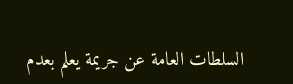السلطات العامة عن جريمة يعلم بعدم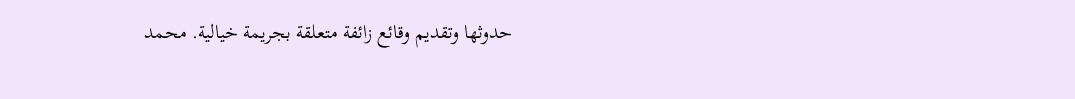حدوثها وتقديم وقائع زائفة متعلقة بجريمة خيالية. محمد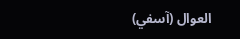العوال (آسفي)